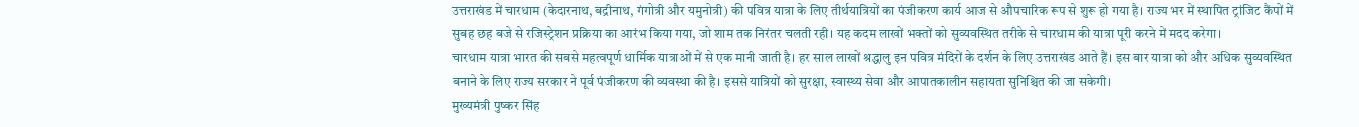उत्तराखंड में चारधाम (केदारनाथ, बद्रीनाथ, गंगोत्री और यमुनोत्री) की पवित्र यात्रा के लिए तीर्थयात्रियों का पंजीकरण कार्य आज से औपचारिक रूप से शुरू हो गया है। राज्य भर में स्थापित ट्रांजिट कैंपों में सुबह छह बजे से रजिस्ट्रेशन प्रक्रिया का आरंभ किया गया, जो शाम तक निरंतर चलती रही। यह कदम लाखों भक्तों को सुव्यवस्थित तरीके से चारधाम की यात्रा पूरी करने में मदद करेगा।
चारधाम यात्रा भारत की सबसे महत्वपूर्ण धार्मिक यात्राओं में से एक मानी जाती है। हर साल लाखों श्रद्धालु इन पवित्र मंदिरों के दर्शन के लिए उत्तराखंड आते हैं। इस बार यात्रा को और अधिक सुव्यवस्थित बनाने के लिए राज्य सरकार ने पूर्व पंजीकरण की व्यवस्था की है। इससे यात्रियों को सुरक्षा, स्वास्थ्य सेवा और आपातकालीन सहायता सुनिश्चित की जा सकेगी।
मुख्यमंत्री पुष्कर सिंह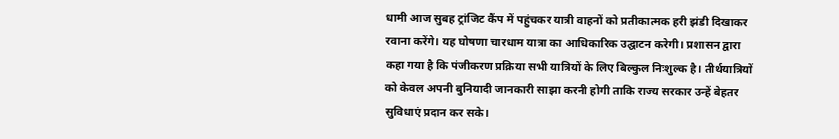धामी आज सुबह ट्रांजिट कैंप में पहुंचकर यात्री वाहनों को प्रतीकात्मक हरी झंडी दिखाकर रवाना करेंगे। यह घोषणा चारधाम यात्रा का आधिकारिक उद्घाटन करेगी। प्रशासन द्वारा कहा गया है कि पंजीकरण प्रक्रिया सभी यात्रियों के लिए बिल्कुल निःशुल्क है। तीर्थयात्रियों को केवल अपनी बुनियादी जानकारी साझा करनी होगी ताकि राज्य सरकार उन्हें बेहतर सुविधाएं प्रदान कर सके।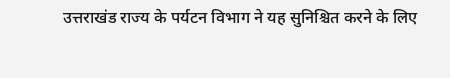उत्तराखंड राज्य के पर्यटन विभाग ने यह सुनिश्चित करने के लिए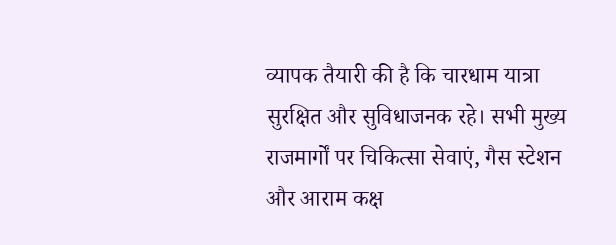व्यापक तैयारी की है कि चारधाम यात्रा सुरक्षित और सुविधाजनक रहे। सभी मुख्य राजमार्गों पर चिकित्सा सेवाएं, गैस स्टेशन और आराम कक्ष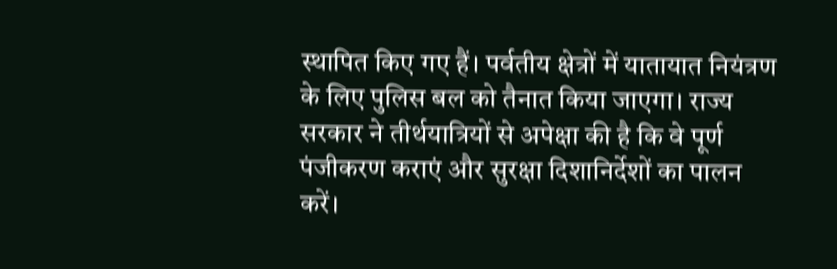स्थापित किए गए हैं। पर्वतीय क्षेत्रों में यातायात नियंत्रण के लिए पुलिस बल को तैनात किया जाएगा। राज्य सरकार ने तीर्थयात्रियों से अपेक्षा की है कि वे पूर्ण पंजीकरण कराएं और सुरक्षा दिशानिर्देशों का पालन करें।